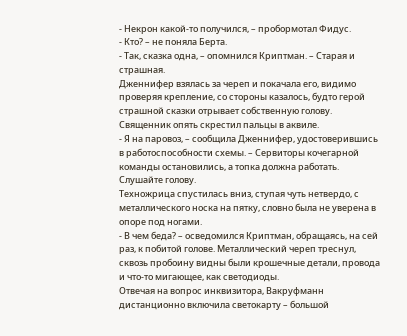- Некрон какой-то получился, – пробормотал Фидус.
- Кто? – не поняла Берта.
- Так, сказка одна, – опомнился Криптман. – Старая и страшная.
Дженнифер взялась за череп и покачала его, видимо проверяя крепление, со стороны казалось, будто герой страшной сказки отрывает собственную голову. Священник опять скрестил пальцы в аквиле.
- Я на паровоз, – сообщила Дженнифер, удостоверившись в работоспособности схемы. – Сервиторы кочегарной команды остановились, а топка должна работать. Слушайте голову.
Техножрица спустилась вниз, ступая чуть нетвердо, с металлического носка на пятку, словно была не уверена в опоре под ногами.
- В чем беда? – осведомился Криптман, обращаясь, на сей раз, к побитой голове. Металлический череп треснул, сквозь пробоину видны были крошечные детали, провода и что-то мигающее, как светодиоды.
Отвечая на вопрос инквизитора, Вакруфманн дистанционно включила светокарту – большой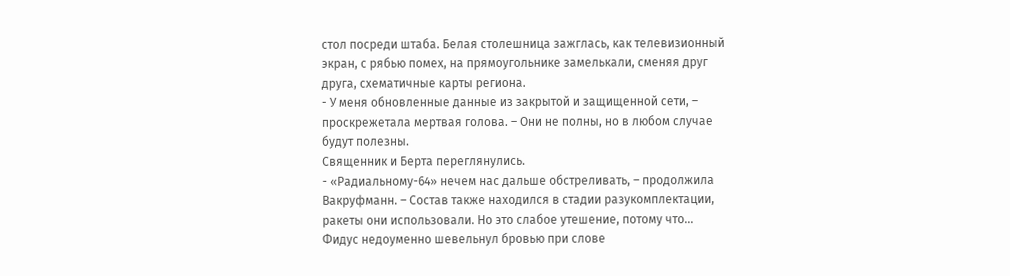стол посреди штаба. Белая столешница зажглась, как телевизионный экран, с рябью помех, на прямоугольнике замелькали, сменяя друг друга, схематичные карты региона.
- У меня обновленные данные из закрытой и защищенной сети, – проскрежетала мертвая голова. – Они не полны, но в любом случае будут полезны.
Священник и Берта переглянулись.
- «Радиальному-64» нечем нас дальше обстреливать, – продолжила Вакруфманн. – Состав также находился в стадии разукомплектации, ракеты они использовали. Но это слабое утешение, потому что...
Фидус недоуменно шевельнул бровью при слове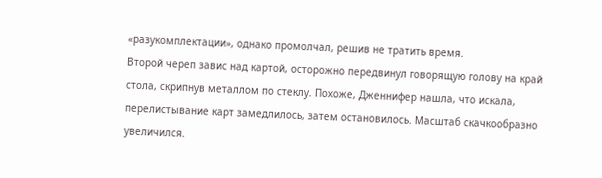«разукомплектации», однако промолчал, решив не тратить время.
Второй череп завис над картой, осторожно передвинул говорящую голову на край стола, скрипнув металлом по стеклу. Похоже, Дженнифер нашла, что искала, перелистывание карт замедлилось, затем остановилось. Масштаб скачкообразно увеличился.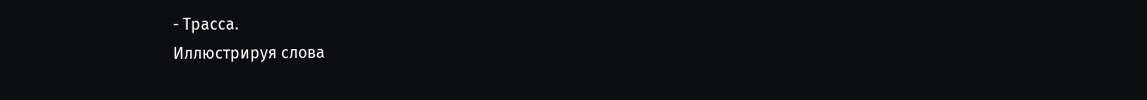- Трасса.
Иллюстрируя слова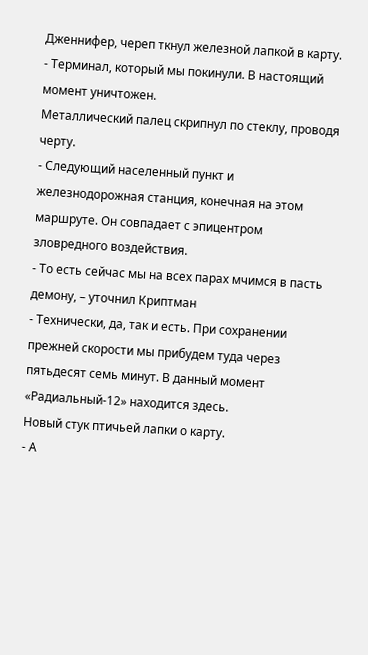Дженнифер, череп ткнул железной лапкой в карту.
- Терминал, который мы покинули. В настоящий момент уничтожен.
Металлический палец скрипнул по стеклу, проводя черту.
- Следующий населенный пункт и железнодорожная станция, конечная на этом маршруте. Он совпадает с эпицентром зловредного воздействия.
- То есть сейчас мы на всех парах мчимся в пасть демону, – уточнил Криптман
- Технически, да, так и есть. При сохранении прежней скорости мы прибудем туда через пятьдесят семь минут. В данный момент «Радиальный-12» находится здесь.
Новый стук птичьей лапки о карту.
- А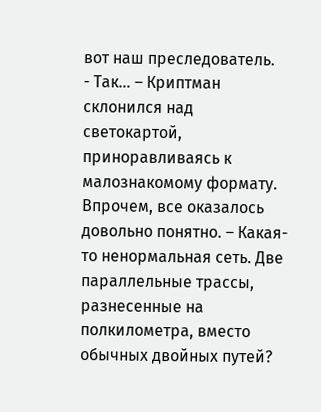вот наш преследователь.
- Так... – Криптман склонился над светокартой, приноравливаясь к малознакомому формату. Впрочем, все оказалось довольно понятно. – Какая-то ненормальная сеть. Две параллельные трассы, разнесенные на полкилометра, вместо обычных двойных путей?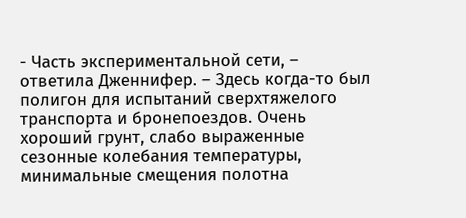- Часть экспериментальной сети, – ответила Дженнифер. – Здесь когда-то был полигон для испытаний сверхтяжелого транспорта и бронепоездов. Очень хороший грунт, слабо выраженные сезонные колебания температуры, минимальные смещения полотна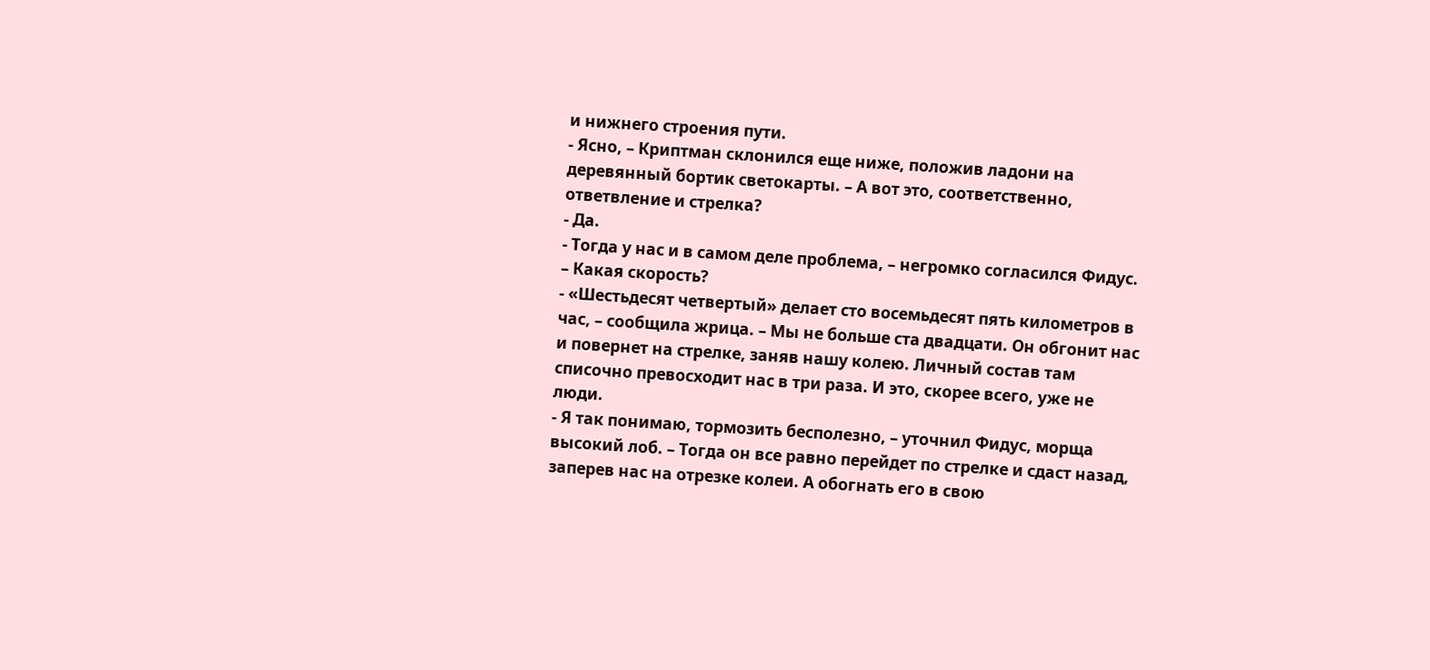и нижнего строения пути.
- Ясно, – Криптман склонился еще ниже, положив ладони на деревянный бортик светокарты. – А вот это, соответственно, ответвление и стрелка?
- Да.
- Тогда у нас и в самом деле проблема, – негромко согласился Фидус. – Какая скорость?
- «Шестьдесят четвертый» делает сто восемьдесят пять километров в час, – сообщила жрица. – Мы не больше ста двадцати. Он обгонит нас и повернет на стрелке, заняв нашу колею. Личный состав там списочно превосходит нас в три раза. И это, скорее всего, уже не люди.
- Я так понимаю, тормозить бесполезно, – уточнил Фидус, морща высокий лоб. – Тогда он все равно перейдет по стрелке и сдаст назад, заперев нас на отрезке колеи. А обогнать его в свою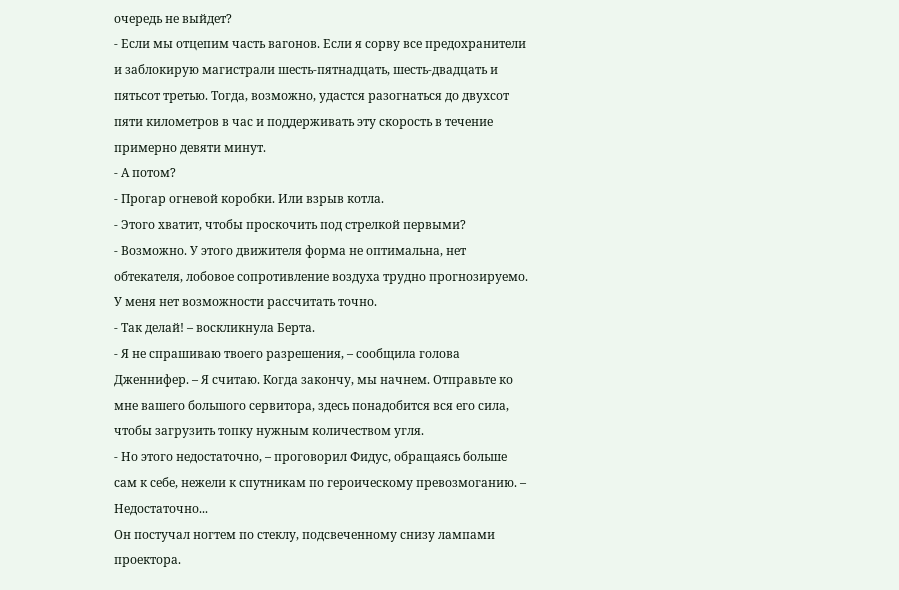очередь не выйдет?
- Если мы отцепим часть вагонов. Если я сорву все предохранители и заблокирую магистрали шесть-пятнадцать, шесть-двадцать и пятьсот третью. Тогда, возможно, удастся разогнаться до двухсот пяти километров в час и поддерживать эту скорость в течение примерно девяти минут.
- А потом?
- Прогар огневой коробки. Или взрыв котла.
- Этого хватит, чтобы проскочить под стрелкой первыми?
- Возможно. У этого движителя форма не оптимальна, нет обтекателя, лобовое сопротивление воздуха трудно прогнозируемо. У меня нет возможности рассчитать точно.
- Так делай! – воскликнула Берта.
- Я не спрашиваю твоего разрешения, – сообщила голова Дженнифер. – Я считаю. Когда закончу, мы начнем. Отправьте ко мне вашего большого сервитора, здесь понадобится вся его сила, чтобы загрузить топку нужным количеством угля.
- Но этого недостаточно, – проговорил Фидус, обращаясь больше сам к себе, нежели к спутникам по героическому превозмоганию. – Недостаточно...
Он постучал ногтем по стеклу, подсвеченному снизу лампами проектора.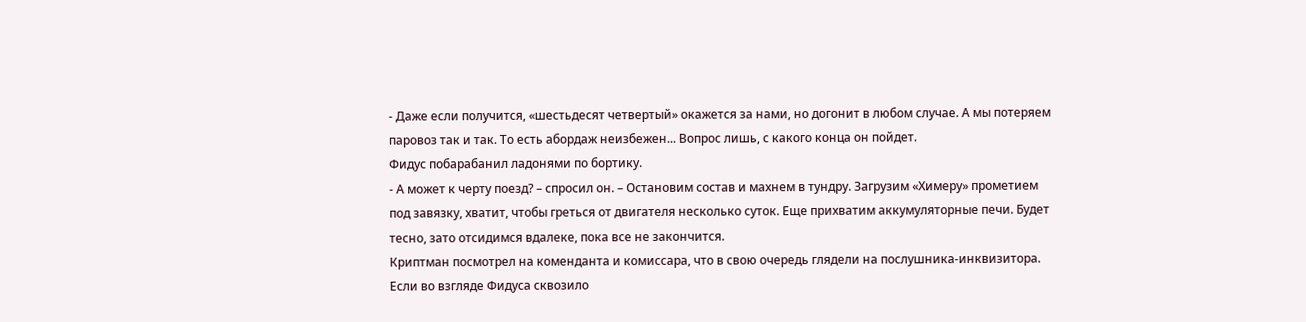- Даже если получится, «шестьдесят четвертый» окажется за нами, но догонит в любом случае. А мы потеряем паровоз так и так. То есть абордаж неизбежен... Вопрос лишь, с какого конца он пойдет.
Фидус побарабанил ладонями по бортику.
- А может к черту поезд? – спросил он. – Остановим состав и махнем в тундру. Загрузим «Химеру» прометием под завязку, хватит, чтобы греться от двигателя несколько суток. Еще прихватим аккумуляторные печи. Будет тесно, зато отсидимся вдалеке, пока все не закончится.
Криптман посмотрел на коменданта и комиссара, что в свою очередь глядели на послушника-инквизитора. Если во взгляде Фидуса сквозило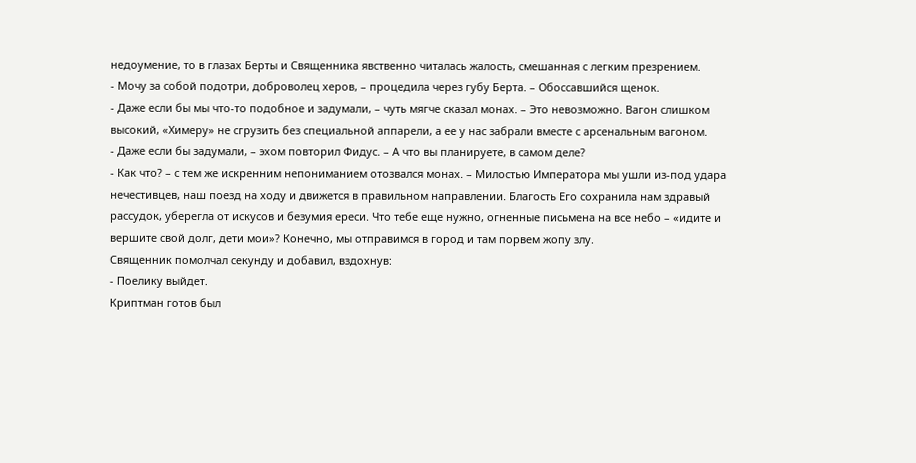недоумение, то в глазах Берты и Священника явственно читалась жалость, смешанная с легким презрением.
- Мочу за собой подотри, доброволец херов, – процедила через губу Берта. – Обоссавшийся щенок.
- Даже если бы мы что-то подобное и задумали, – чуть мягче сказал монах. – Это невозможно. Вагон слишком высокий, «Химеру» не сгрузить без специальной аппарели, а ее у нас забрали вместе с арсенальным вагоном.
- Даже если бы задумали, – эхом повторил Фидус. – А что вы планируете, в самом деле?
- Как что? – с тем же искренним непониманием отозвался монах. – Милостью Императора мы ушли из-под удара нечестивцев, наш поезд на ходу и движется в правильном направлении. Благость Его сохранила нам здравый рассудок, уберегла от искусов и безумия ереси. Что тебе еще нужно, огненные письмена на все небо – «идите и вершите свой долг, дети мои»? Конечно, мы отправимся в город и там порвем жопу злу.
Священник помолчал секунду и добавил, вздохнув:
- Поелику выйдет.
Криптман готов был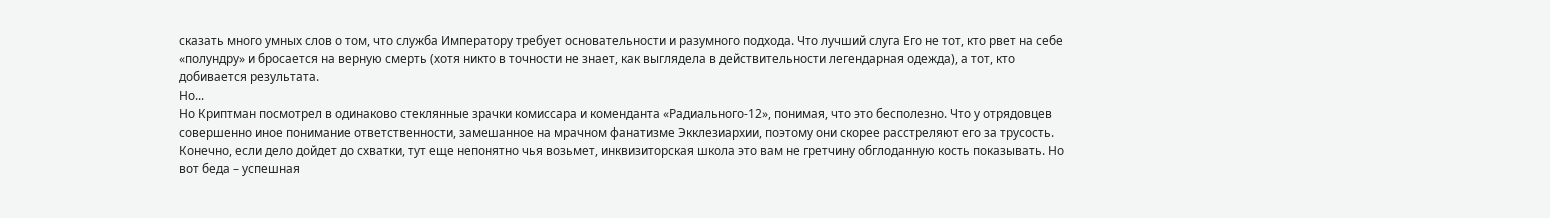сказать много умных слов о том, что служба Императору требует основательности и разумного подхода. Что лучший слуга Его не тот, кто рвет на себе «полундру» и бросается на верную смерть (хотя никто в точности не знает, как выглядела в действительности легендарная одежда), а тот, кто добивается результата.
Но...
Но Криптман посмотрел в одинаково стеклянные зрачки комиссара и коменданта «Радиального-12», понимая, что это бесполезно. Что у отрядовцев совершенно иное понимание ответственности, замешанное на мрачном фанатизме Экклезиархии, поэтому они скорее расстреляют его за трусость. Конечно, если дело дойдет до схватки, тут еще непонятно чья возьмет, инквизиторская школа это вам не гретчину обглоданную кость показывать. Но вот беда – успешная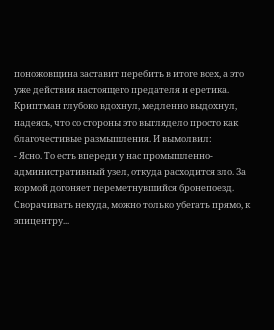поножовщина заставит перебить в итоге всех, а это уже действия настоящего предателя и еретика.
Криптман глубоко вдохнул, медленно выдохнул, надеясь, что со стороны это выглядело просто как благочестивые размышления. И вымолвил:
- Ясно. То есть впереди у нас промышленно-административный узел, откуда расходится зло. За кормой догоняет переметнувшийся бронепоезд. Сворачивать некуда, можно только убегать прямо, к эпицентру...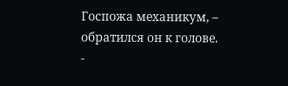Госпожа механикум, – обратился он к голове.
-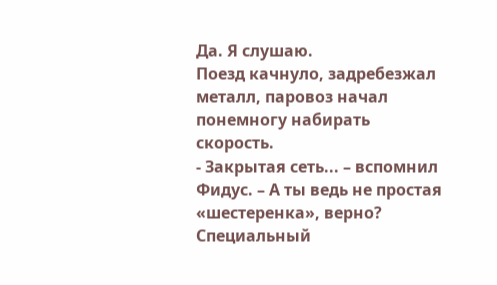Да. Я слушаю.
Поезд качнуло, задребезжал металл, паровоз начал понемногу набирать скорость.
- Закрытая сеть... – вспомнил Фидус. – А ты ведь не простая «шестеренка», верно? Специальный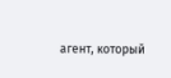агент, который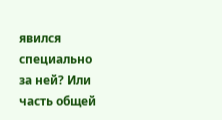явился специально за ней? Или часть общей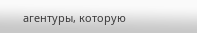агентуры, которую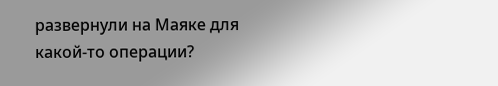развернули на Маяке для какой-то операции?